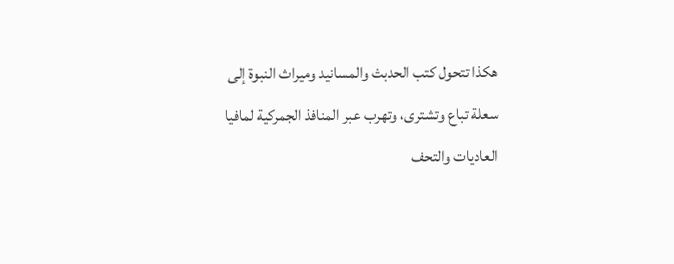هكذا تتحول كتب الحدبث والمسانيد وميراث النبوة إلى سعلة تباع وتشترى، وتهرب عبر المنافذ الجمركية لمافيا العاديات والتحف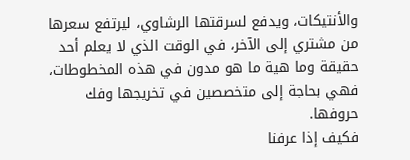والأنتيكات، ويدفع لسرقتها الرشاوي، ليرتفع سعرها من مشتري إلى الآخر، في الوقت الذي لا يعلم أحد حقيقة وما هية ما هو مدون في هذه المخطوطات، فهي بحاجة إلى متخصصين في تخريجها وفك حروفها.
فكيف إذا عرفنا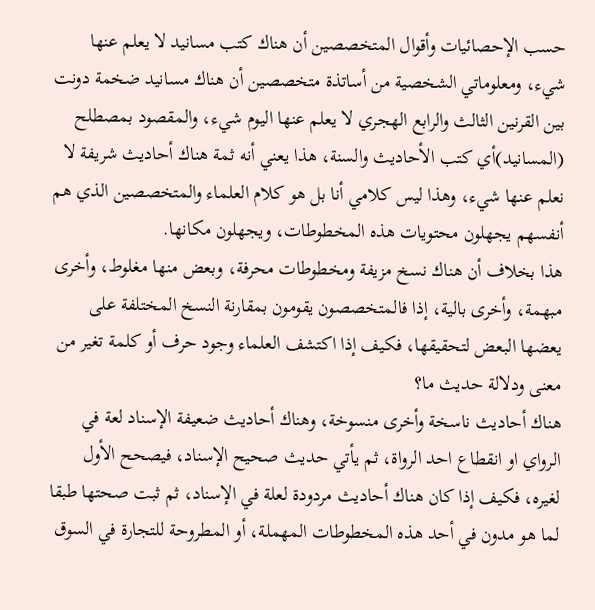حسب الإحصائيات وأقوال المتخصصين أن هناك كتب مسانيد لا يعلم عنها شيء، ومعلوماتي الشخصية من أساتذة متخصصين أن هناك مسانيد ضخمة دونت بين القرنين الثالث والرابع الهجري لا يعلم عنها اليوم شيء، والمقصود بمصطلح (المسانيد)أي كتب الأحاديث والسنة، هذا يعني أنه ثمة هناك أحاديث شريفة لا نعلم عنها شيء، وهذا ليس كلامي أنا بل هو كلام العلماء والمتخصصين الذي هم أنفسهم يجهلون محتويات هذه المخطوطات، ويجهلون مكانها.
هذا بخلاف أن هناك نسخ مزيفة ومخطوطات محرفة، وبعض منها مغلوط، وأخرى مبهمة، وأخرى بالية، إذا فالمتخصصون يقومون بمقارنة النسخ المختلفة على يعضها البعض لتحقيقها، فكيف إذا اكتشف العلماء وجود حرف أو كلمة تغير من معنى ودلالة حديث ما؟
هناك أحاديث ناسخة وأخرى منسوخة، وهناك أحاديث ضعيفة الإسناد لعة في الرواي او انقطاع احد الرواة، ثم يأتي حديث صحيح الإسناد، فيصحح الأول لغيره، فكيف إذا كان هناك أحاديث مردودة لعلة في الإسناد، ثم ثبت صحتها طبقا لما هو مدون في أحد هذه المخطوطات المهملة، أو المطروحة للتجارة في السوق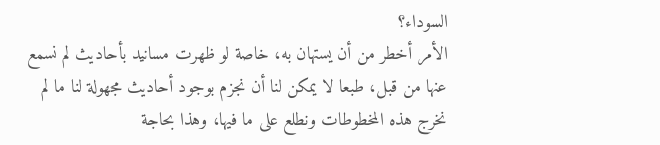السوداء؟
الأمر أخطر من أن يستهان به، خاصة لو ظهرت مسانيد بأحاديث لم نسمع عنها من قبل، طبعا لا يمكن لنا أن نجزم بوجود أحاديث مجهولة لنا ما لم نخرج هذه المخطوطات ونطلع على ما فيها، وهذا بحاجة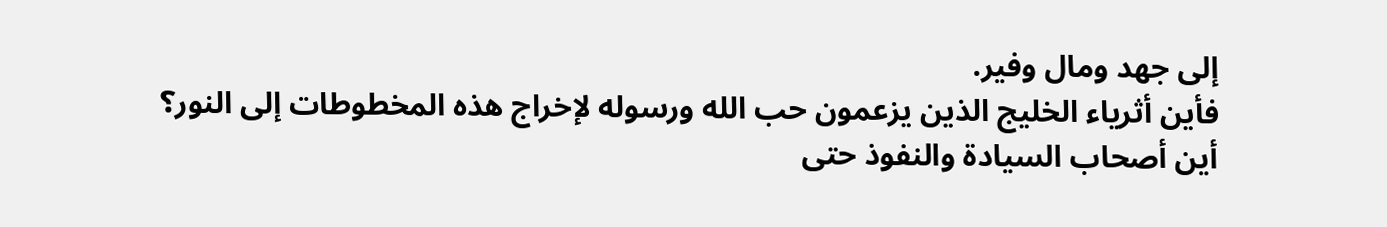إلى جهد ومال وفير.
فأين أثرياء الخليج الذين يزعمون حب الله ورسوله لإخراج هذه المخطوطات إلى النور؟
أين أصحاب السيادة والنفوذ حتى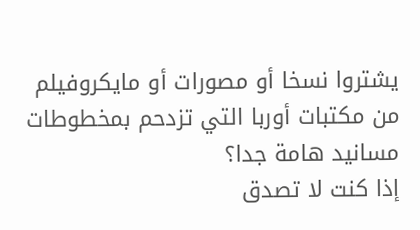يشتروا نسخا أو مصورات أو مايكروفيلم من مكتبات أوربا التي تزدحم بمخطوطات مسانيد هامة جدا؟
إذا كنت لا تصدق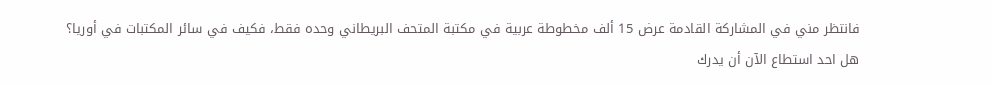فانتظر مني في المشاركة القادمة عرض 15 ألف مخطوطة عربية في مكتبة المتحف البريطاني وحده فقط، فكيف في سائر المكتبات في أوريا؟
هل احد استطاع الآن أن يدرك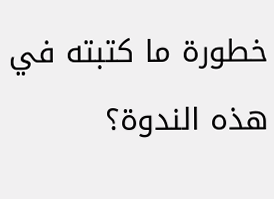خطورة ما كتبته في هذه الندوة؟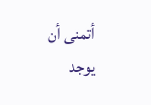أتمنى أن يوجد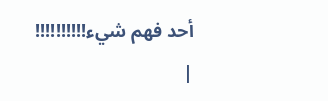أحد فهم شيء!!!!!!!!!!
|